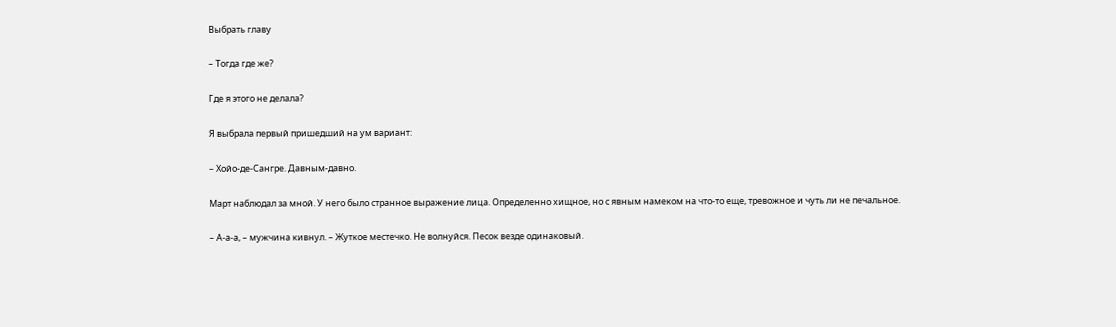Выбрать главу

– Тогда где же?

Где я этого не делала?

Я выбрала первый пришедший на ум вариант:

– Хойо-де-Сангре. Давным-давно.

Март наблюдал за мной. У него было странное выражение лица. Определенно хищное, но с явным намеком на что-то еще, тревожное и чуть ли не печальное.

– А-а-а, – мужчина кивнул. – Жуткое местечко. Не волнуйся. Песок везде одинаковый.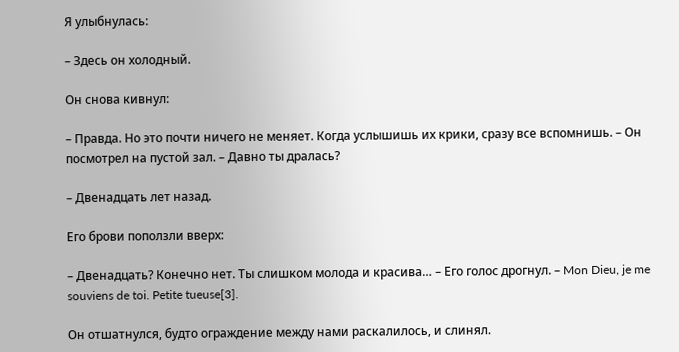Я улыбнулась:

– Здесь он холодный.

Он снова кивнул:

– Правда. Но это почти ничего не меняет. Когда услышишь их крики, сразу все вспомнишь. – Он посмотрел на пустой зал. – Давно ты дралась?

– Двенадцать лет назад.

Его брови поползли вверх:

– Двенадцать? Конечно нет. Ты слишком молода и красива… – Его голос дрогнул. – Mon Dieu, je me souviens de toi. Petite tueuse[3].

Он отшатнулся, будто ограждение между нами раскалилось, и слинял.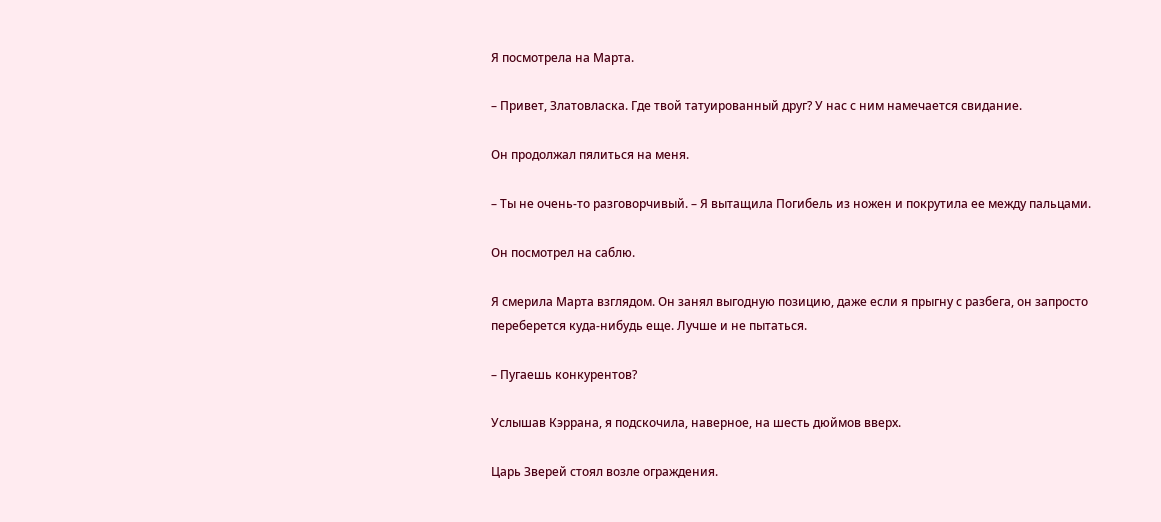Я посмотрела на Марта.

– Привет, Златовласка. Где твой татуированный друг? У нас с ним намечается свидание.

Он продолжал пялиться на меня.

– Ты не очень-то разговорчивый. – Я вытащила Погибель из ножен и покрутила ее между пальцами.

Он посмотрел на саблю.

Я смерила Марта взглядом. Он занял выгодную позицию, даже если я прыгну с разбега, он запросто переберется куда-нибудь еще. Лучше и не пытаться.

– Пугаешь конкурентов?

Услышав Кэррана, я подскочила, наверное, на шесть дюймов вверх.

Царь Зверей стоял возле ограждения.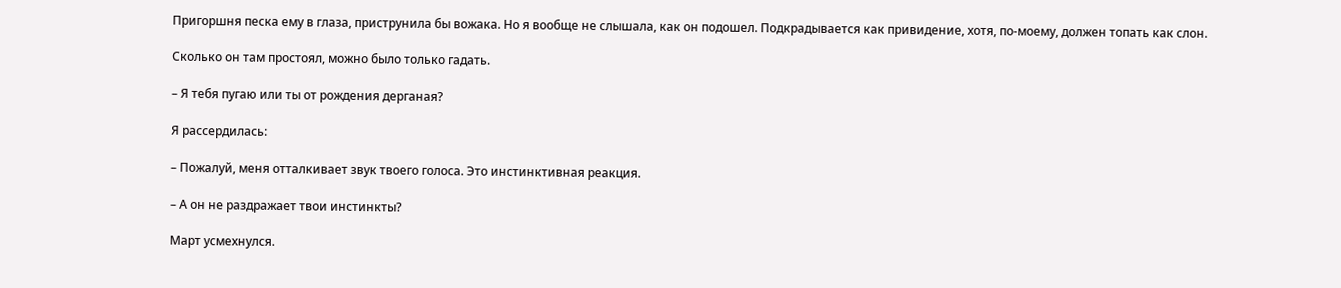Пригоршня песка ему в глаза, приструнила бы вожака. Но я вообще не слышала, как он подошел. Подкрадывается как привидение, хотя, по-моему, должен топать как слон.

Сколько он там простоял, можно было только гадать.

– Я тебя пугаю или ты от рождения дерганая?

Я рассердилась:

– Пожалуй, меня отталкивает звук твоего голоса. Это инстинктивная реакция.

– А он не раздражает твои инстинкты?

Март усмехнулся.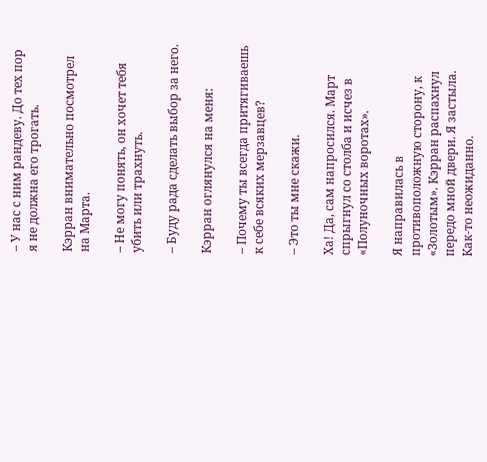– У нас с ним рандеву. До тех пор я не должна его трогать.

Кэрран внимательно посмотрел на Марта.

– Не могу понять, он хочет тебя убить или трахнуть.

– Буду рада сделать выбор за него.

Кэрран оглянулся на меня:

– Почему ты всегда притягиваешь к себе всяких мерзавцев?

– Это ты мне скажи.

Ха! Да, сам напросился. Март спрыгнул со столба и исчез в «Полуночных воротах».

Я направилась в противоположную сторону, к «Золотым». Кэрран распахнул передо мной двери. Я застыла. Как-то неожиданно.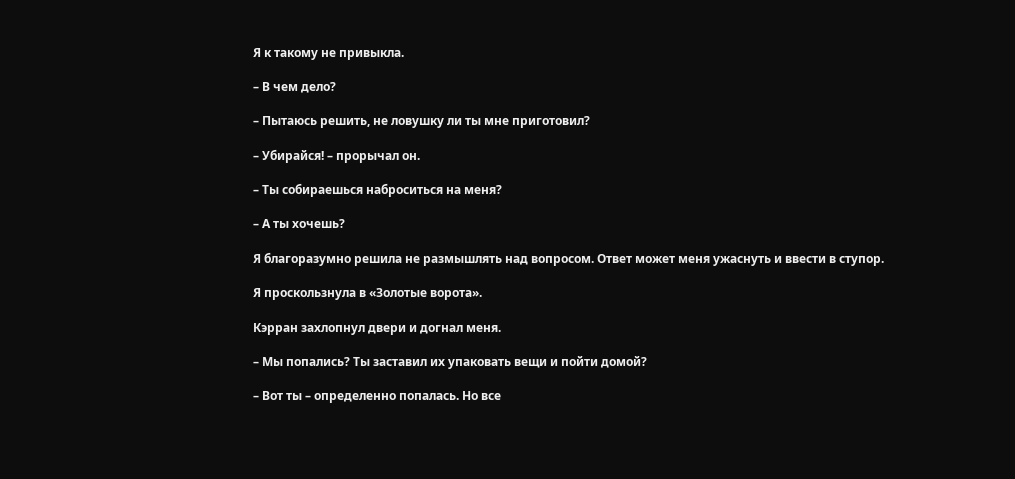Я к такому не привыкла.

– В чем дело?

– Пытаюсь решить, не ловушку ли ты мне приготовил?

– Убирайся! – прорычал он.

– Ты собираешься наброситься на меня?

– А ты хочешь?

Я благоразумно решила не размышлять над вопросом. Ответ может меня ужаснуть и ввести в ступор.

Я проскользнула в «Золотые ворота».

Кэрран захлопнул двери и догнал меня.

– Мы попались? Ты заставил их упаковать вещи и пойти домой?

– Вот ты – определенно попалась. Но все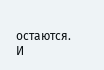остаются. И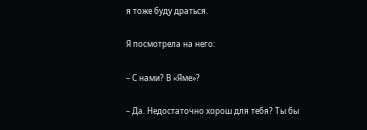я тоже буду драться.

Я посмотрела на него:

– С нами? В «Яме»?

– Да. Недостаточно хорош для тебя? Ты бы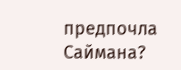предпочла Саймана?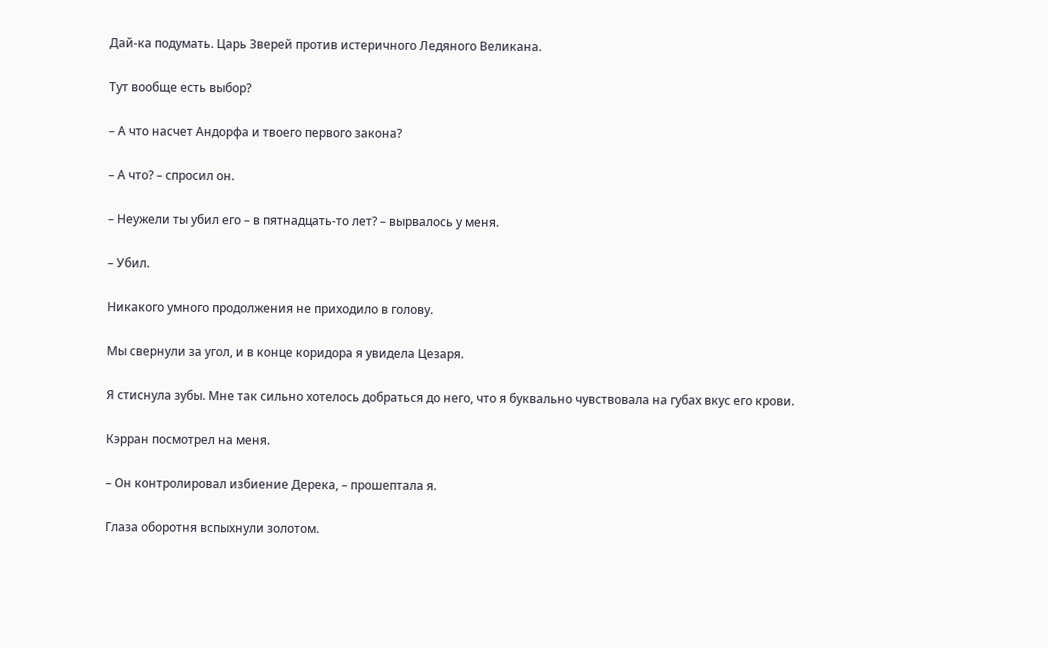Дай-ка подумать. Царь Зверей против истеричного Ледяного Великана.

Тут вообще есть выбор?

– А что насчет Андорфа и твоего первого закона?

– А что? – спросил он.

– Неужели ты убил его – в пятнадцать-то лет? – вырвалось у меня.

– Убил.

Никакого умного продолжения не приходило в голову.

Мы свернули за угол, и в конце коридора я увидела Цезаря.

Я стиснула зубы. Мне так сильно хотелось добраться до него, что я буквально чувствовала на губах вкус его крови.

Кэрран посмотрел на меня.

– Он контролировал избиение Дерека, – прошептала я.

Глаза оборотня вспыхнули золотом.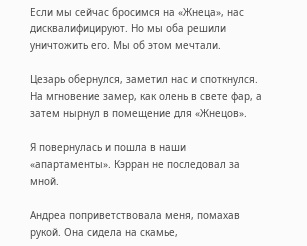Если мы сейчас бросимся на «Жнеца», нас дисквалифицируют. Но мы оба решили уничтожить его. Мы об этом мечтали.

Цезарь обернулся, заметил нас и споткнулся. На мгновение замер, как олень в свете фар, а затем нырнул в помещение для «Жнецов».

Я повернулась и пошла в наши «апартаменты». Кэрран не последовал за мной.

Андреа поприветствовала меня, помахав рукой. Она сидела на скамье,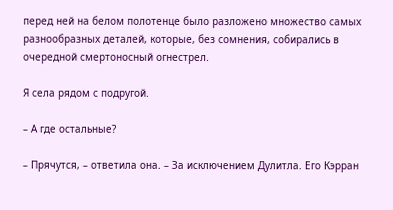перед ней на белом полотенце было разложено множество самых разнообразных деталей, которые, без сомнения, собирались в очередной смертоносный огнестрел.

Я села рядом с подругой.

– А где остальные?

– Прячутся, – ответила она. – За исключением Дулитла. Его Кэрран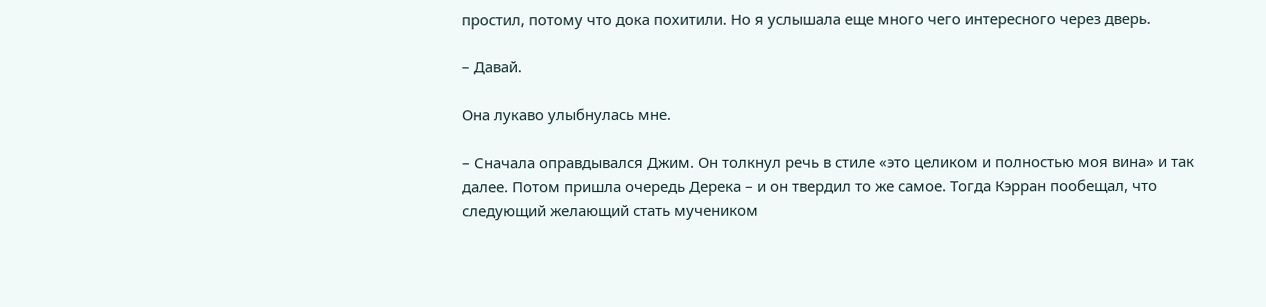простил, потому что дока похитили. Но я услышала еще много чего интересного через дверь.

– Давай.

Она лукаво улыбнулась мне.

– Сначала оправдывался Джим. Он толкнул речь в стиле «это целиком и полностью моя вина» и так далее. Потом пришла очередь Дерека – и он твердил то же самое. Тогда Кэрран пообещал, что следующий желающий стать мучеником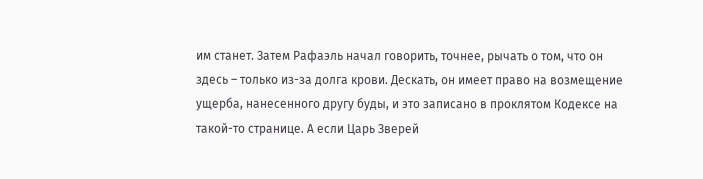им станет. Затем Рафаэль начал говорить, точнее, рычать о том, что он здесь – только из-за долга крови. Дескать, он имеет право на возмещение ущерба, нанесенного другу буды, и это записано в проклятом Кодексе на такой-то странице. А если Царь Зверей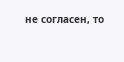не согласен, то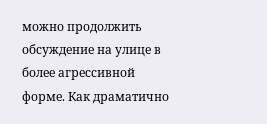можно продолжить обсуждение на улице в более агрессивной форме. Как драматично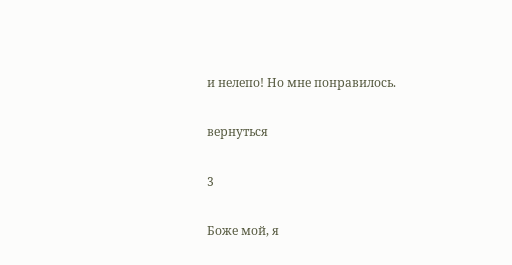и нелепо! Но мне понравилось.

вернуться

3

Боже мой, я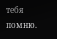тебя помню.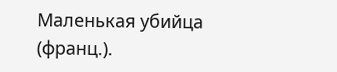Маленькая убийца (франц.).